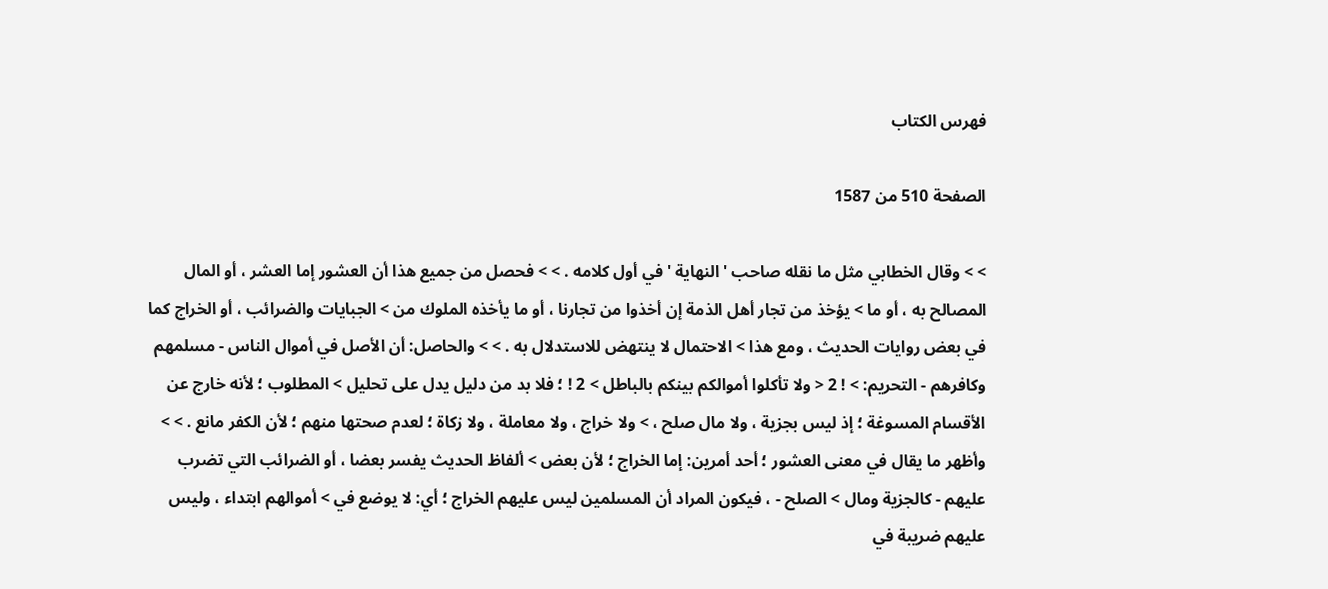فهرس الكتاب

الصفحة 510 من 1587

> > وقال الخطابي مثل ما نقله صاحب ' النهاية ' في أول كلامه . > > فحصل من جميع هذا أن العشور إما العشر ، أو المال المصالح به ، أو ما > يؤخذ من تجار أهل الذمة إن أخذوا من تجارنا ، أو ما يأخذه الملوك من > الجبايات والضرائب ، أو الخراج كما في بعض روايات الحديث ، ومع هذا > الاحتمال لا ينتهض للاستدلال به . > > والحاصل: أن الأصل في أموال الناس - مسلمهم وكافرهم - التحريم: > ! 2 < ولا تأكلوا أموالكم بينكم بالباطل > 2 ! ؛ فلا بد من دليل يدل على تحليل > المطلوب ؛ لأنه خارج عن الأقسام المسوغة ؛ إذ ليس بجزية ، ولا مال صلح ، > ولا خراج ، ولا معاملة ، ولا زكاة ؛ لعدم صحتها منهم ؛ لأن الكفر مانع . > > وأظهر ما يقال في معنى العشور ؛ أحد أمرين: إما الخراج ؛ لأن بعض > ألفاظ الحديث يفسر بعضا ، أو الضرائب التي تضرب عليهم - كالجزية ومال > الصلح - ، فيكون المراد أن المسلمين ليس عليهم الخراج ؛ أي: لا يوضع في > أموالهم ابتداء ، وليس عليهم ضريبة في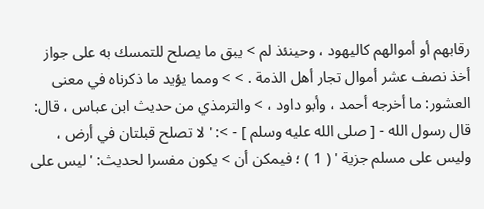رقابهم أو أموالهم كاليهود ، وحينئذ لم > يبق ما يصلح للتمسك به على جواز أخذ نصف عشر أموال تجار أهل الذمة . > > ومما يؤيد ما ذكرناه في معنى العشور: ما أخرجه أحمد ، وأبو داود ، > والترمذي من حديث ابن عباس ، قال: قال رسول الله - [ صلى الله عليه وسلم ] - >: ' لا تصلح قبلتان في أرض ، وليس على مسلم جزية ' ( 1 ) ؛ فيمكن أن > يكون مفسرا لحديث: ' ليس على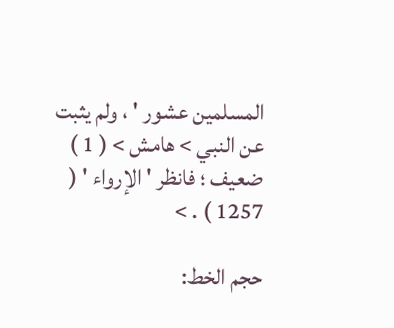المسلمين عشور ' ، ولم يثبت عن النبي > هامش > ( 1 ) ضعيف ؛ فانظر ' الإرواء ' ( 1257 ) . >

حجم الخط: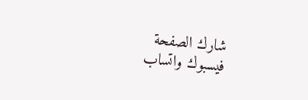شارك الصفحة
فيسبوك واتساب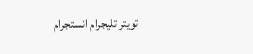تويتر تليجرام انستجرام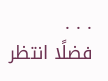. . .
فضلًا انتظر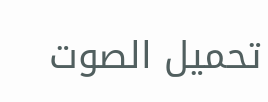تحميل الصوت